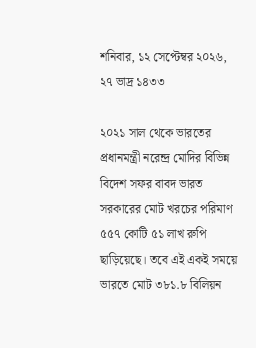শনিবার, ১২ সেপ্টেম্বর ২০২৬, ২৭ ভাদ্র ১৪৩৩

২০২১ সাল থেকে ভারতের প্রধানমন্ত্রী নরেন্দ্র মোদির বিভিন্ন বিদেশ সফর বাবদ ভারত সরকারের মোট খরচের পরিমাণ ৫৫৭ কোটি ৫১ লাখ রুপি ছাড়িয়েছে। তবে এই একই সময়ে ভারতে মোট ৩৮১.৮ বিলিয়ন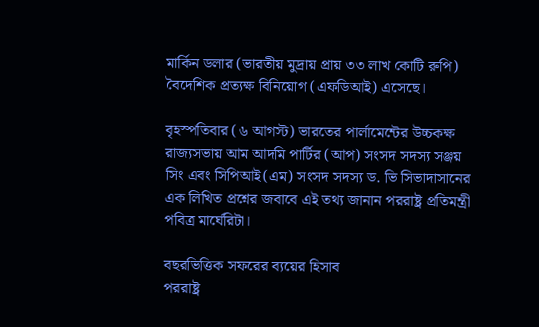মার্কিন ডলার (ভারতীয় মুদ্রায় প্রায় ৩৩ লাখ কোটি রুপি) বৈদেশিক প্রত্যক্ষ বিনিয়োগ (এফডিআই) এসেছে।

বৃহস্পতিবার (৬ আগস্ট) ভারতের পার্লামেন্টের উচ্চকক্ষ রাজ্যসভায় আম আদমি পার্টির (আপ) সংসদ সদস্য সঞ্জয় সিং এবং সিপিআই(এম) সংসদ সদস্য ড. ভি সিভাদাসানের এক লিখিত প্রশ্নের জবাবে এই তথ্য জানান পররাষ্ট্র প্রতিমন্ত্রী পবিত্র মার্ঘেরিটা।

বছরভিত্তিক সফরের ব্যয়ের হিসাব
পররাষ্ট্র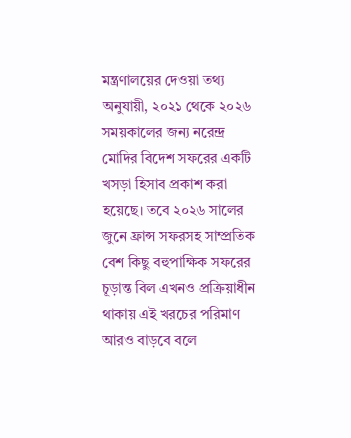মন্ত্রণালয়ের দেওয়া তথ্য অনুযায়ী, ২০২১ থেকে ২০২৬ সময়কালের জন্য নরেন্দ্র মোদির বিদেশ সফরের একটি খসড়া হিসাব প্রকাশ করা হয়েছে। তবে ২০২৬ সালের জুনে ফ্রান্স সফরসহ সাম্প্রতিক বেশ কিছু বহুপাক্ষিক সফরের চূড়ান্ত বিল এখনও প্রক্রিয়াধীন থাকায় এই খরচের পরিমাণ আরও বাড়বে বলে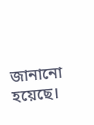জানানো হয়েছে।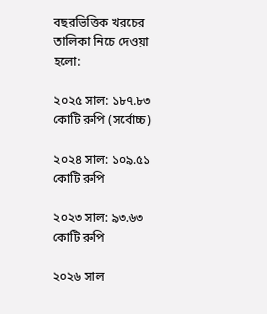বছরভিত্তিক খরচের তালিকা নিচে দেওয়া হলো:

২০২৫ সাল: ১৮৭.৮৩ কোটি রুপি (সর্বোচ্চ)

২০২৪ সাল: ১০৯.৫১ কোটি রুপি

২০২৩ সাল: ৯৩.৬৩ কোটি রুপি

২০২৬ সাল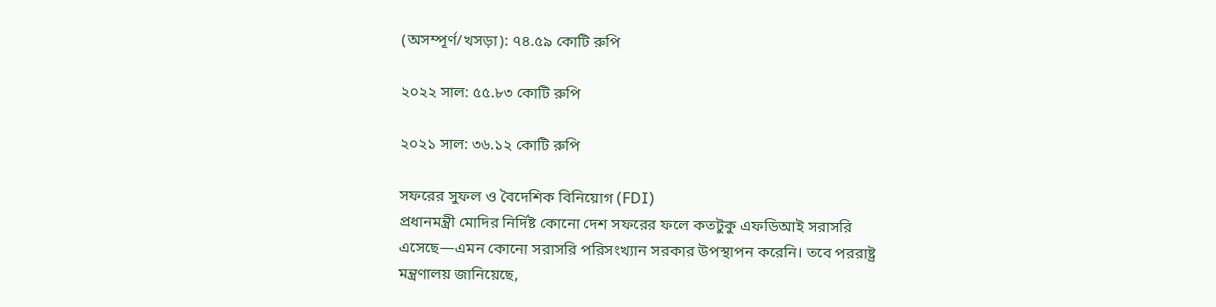(অসম্পূর্ণ/খসড়া): ৭৪.৫৯ কোটি রুপি

২০২২ সাল: ৫৫.৮৩ কোটি রুপি

২০২১ সাল: ৩৬.১২ কোটি রুপি

সফরের সুফল ও বৈদেশিক বিনিয়োগ (FDI)
প্রধানমন্ত্রী মোদির নির্দিষ্ট কোনো দেশ সফরের ফলে কতটুকু এফডিআই সরাসরি এসেছে—এমন কোনো সরাসরি পরিসংখ্যান সরকার উপস্থাপন করেনি। তবে পররাষ্ট্র মন্ত্রণালয় জানিয়েছে,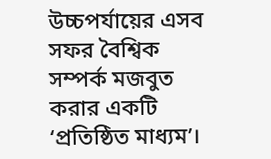উচ্চপর্যায়ের এসব সফর বৈশ্বিক সম্পর্ক মজবুত করার একটি ‘প্রতিষ্ঠিত মাধ্যম’।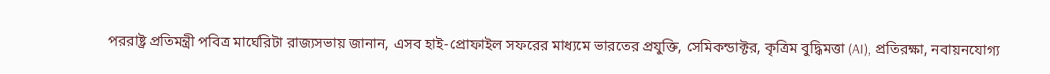পররাষ্ট্র প্রতিমন্ত্রী পবিত্র মার্ঘেরিটা রাজ্যসভায় জানান, এসব হাই-প্রোফাইল সফরের মাধ্যমে ভারতের প্রযুক্তি, সেমিকন্ডাক্টর, কৃত্রিম বুদ্ধিমত্তা (AI), প্রতিরক্ষা, নবায়নযোগ্য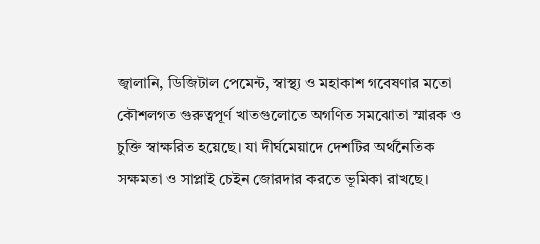জ্বালানি, ডিজিটাল পেমেন্ট, স্বাস্থ্য ও মহাকাশ গবেষণার মতো কৌশলগত গুরুত্বপূর্ণ খাতগুলোতে অগণিত সমঝোতা স্মারক ও চুক্তি স্বাক্ষরিত হয়েছে। যা দীর্ঘমেয়াদে দেশটির অর্থনৈতিক সক্ষমতা ও সাপ্লাই চেইন জোরদার করতে ভূমিকা রাখছে।